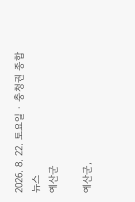2026. 8. 22. 토요일 · 충청권 종합뉴스
예산군

예산군,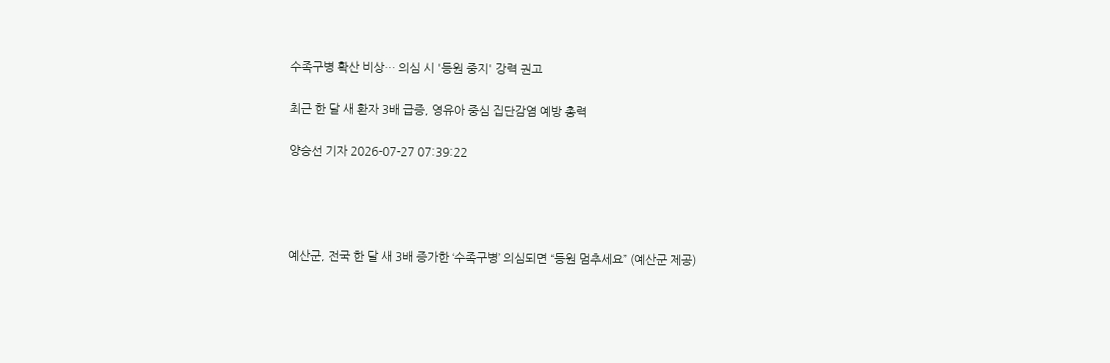수족구병 확산 비상… 의심 시 '등원 중지' 강력 권고

최근 한 달 새 환자 3배 급증, 영유아 중심 집단감염 예방 총력

양승선 기자 2026-07-27 07:39:22




예산군, 전국 한 달 새 3배 증가한 ‘수족구병’ 의심되면 “등원 멈추세요” (예산군 제공)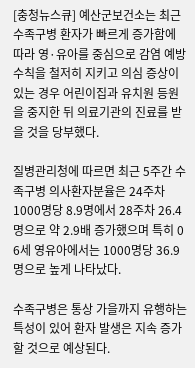[충청뉴스큐] 예산군보건소는 최근 수족구병 환자가 빠르게 증가함에 따라 영·유아를 중심으로 감염 예방수칙을 철저히 지키고 의심 증상이 있는 경우 어린이집과 유치원 등원을 중지한 뒤 의료기관의 진료를 받을 것을 당부했다.

질병관리청에 따르면 최근 5주간 수족구병 의사환자분율은 24주차 1000명당 8.9명에서 28주차 26.4명으로 약 2.9배 증가했으며 특히 0 6세 영유아에서는 1000명당 36.9명으로 높게 나타났다.

수족구병은 통상 가을까지 유행하는 특성이 있어 환자 발생은 지속 증가할 것으로 예상된다.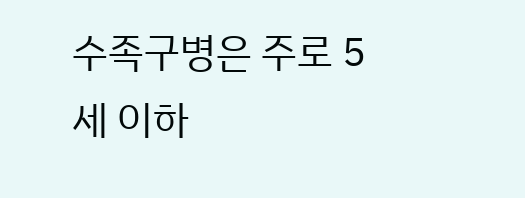수족구병은 주로 5세 이하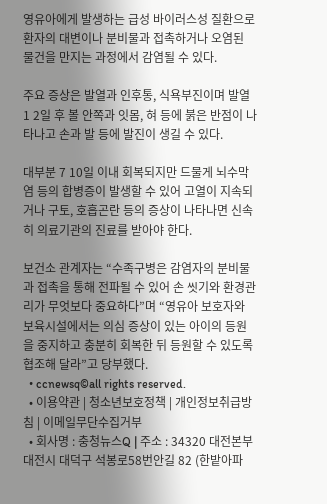영유아에게 발생하는 급성 바이러스성 질환으로 환자의 대변이나 분비물과 접촉하거나 오염된 물건을 만지는 과정에서 감염될 수 있다.

주요 증상은 발열과 인후통, 식욕부진이며 발열 1 2일 후 볼 안쪽과 잇몸, 혀 등에 붉은 반점이 나타나고 손과 발 등에 발진이 생길 수 있다.

대부분 7 10일 이내 회복되지만 드물게 뇌수막염 등의 합병증이 발생할 수 있어 고열이 지속되거나 구토, 호흡곤란 등의 증상이 나타나면 신속히 의료기관의 진료를 받아야 한다.

보건소 관계자는 “수족구병은 감염자의 분비물과 접촉을 통해 전파될 수 있어 손 씻기와 환경관리가 무엇보다 중요하다”며 “영유아 보호자와 보육시설에서는 의심 증상이 있는 아이의 등원을 중지하고 충분히 회복한 뒤 등원할 수 있도록 협조해 달라”고 당부했다.
  • ccnewsq©all rights reserved.
  • 이용약관 | 청소년보호정책 | 개인정보취급방침 | 이메일무단수집거부
  • 회사명 : 충청뉴스Q | 주소 : 34320 대전본부 대전시 대덕구 석봉로58번안길 82 (한밭아파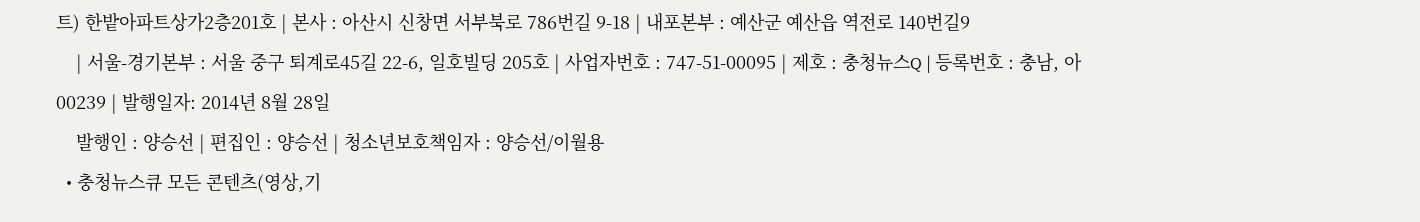트) 한밭아파트상가2층201호 | 본사 : 아산시 신창면 서부북로 786번길 9-18 | 내포본부 : 예산군 예산읍 역전로 140번길9
    | 서울-경기본부 : 서울 중구 퇴계로45길 22-6, 일호빌딩 205호 | 사업자번호 : 747-51-00095 | 제호 : 충청뉴스Q | 등록번호 : 충남, 아00239 | 발행일자: 2014년 8월 28일
    발행인 : 양승선 | 편집인 : 양승선 | 청소년보호책임자 : 양승선/이월용
  • 충청뉴스큐 모든 콘텐츠(영상,기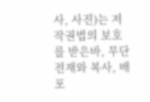사, 사진)는 저작권법의 보호를 받은바, 무단 전재와 복사, 배포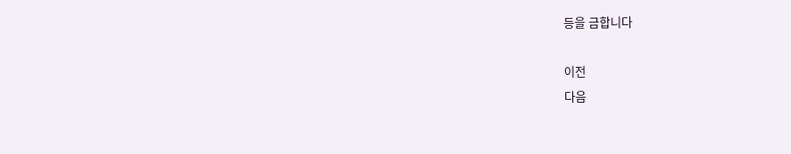등을 금합니다

이전
다음